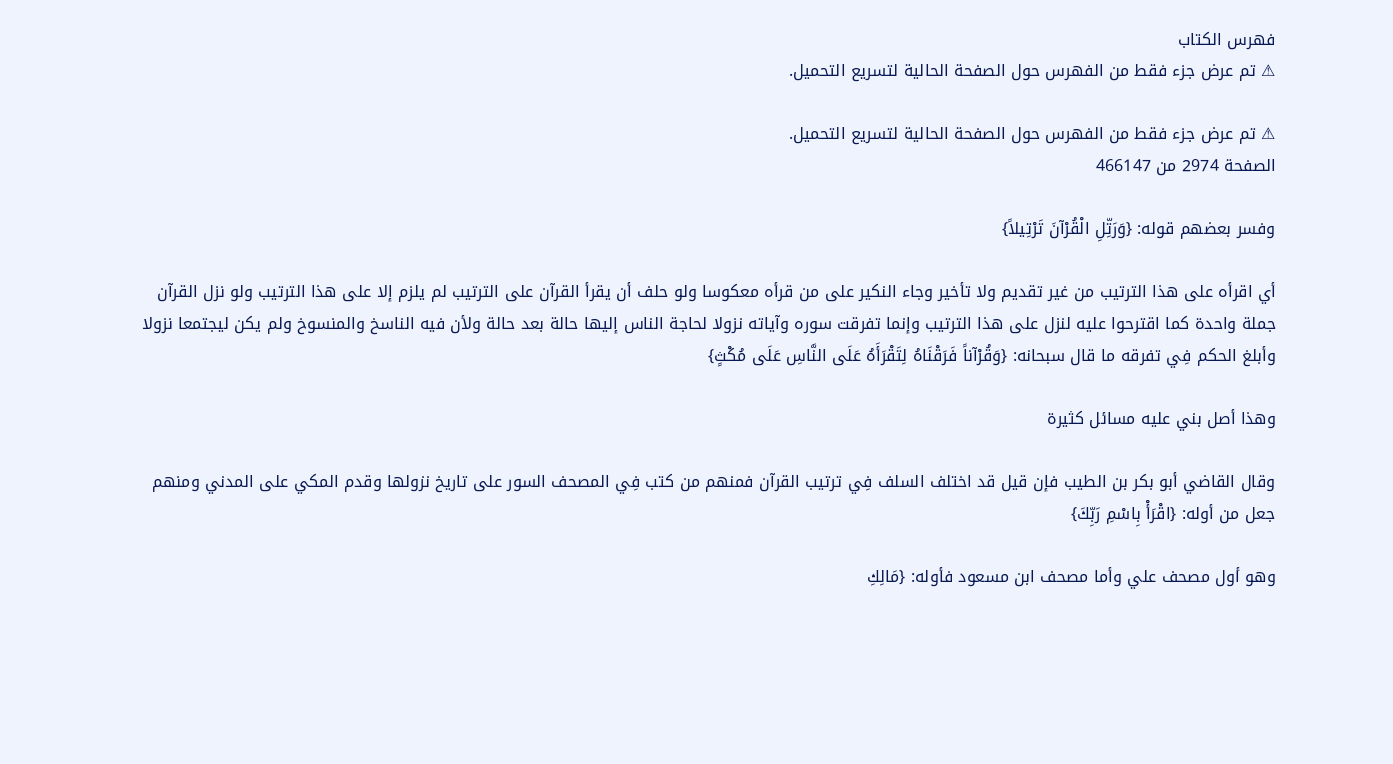فهرس الكتاب
⚠ تم عرض جزء فقط من الفهرس حول الصفحة الحالية لتسريع التحميل.

⚠ تم عرض جزء فقط من الفهرس حول الصفحة الحالية لتسريع التحميل.
الصفحة 2974 من 466147

وفسر بعضهم قوله: {وَرَتِّلِ الْقُرْآنَ تَرْتِيلاً}

أي اقرأه على هذا الترتيب من غير تقديم ولا تأخير وجاء النكير على من قرأه معكوسا ولو حلف أن يقرأ القرآن على الترتيب لم يلزم إلا على هذا الترتيب ولو نزل القرآن جملة واحدة كما اقترحوا عليه لنزل على هذا الترتيب وإنما تفرقت سوره وآياته نزولا لحاجة الناس إليها حالة بعد حالة ولأن فيه الناسخ والمنسوخ ولم يكن ليجتمعا نزولا وأبلغ الحكم فِي تفرقه ما قال سبحانه: {وَقُرْآناً فَرَقْنَاهُ لِتَقْرَأَهُ عَلَى النَّاسِ عَلَى مُكْثٍ}

وهذا أصل بني عليه مسائل كثيرة

وقال القاضي أبو بكر بن الطيب فإن قيل قد اختلف السلف فِي ترتيب القرآن فمنهم من كتب فِي المصحف السور على تاريخ نزولها وقدم المكي على المدني ومنهم جعل من أوله: {اقْرَأْ بِاسْمِ رَبِّكَ}

وهو أول مصحف علي وأما مصحف ابن مسعود فأوله: {مَالِكِ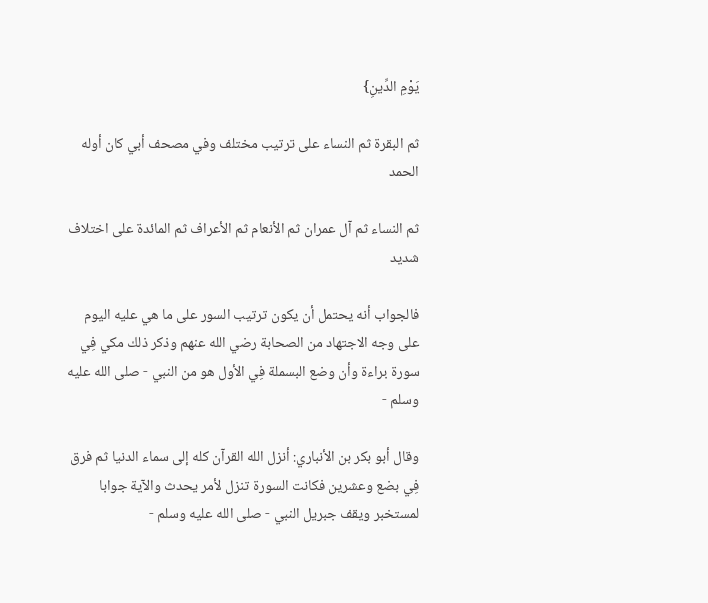يَوْمِ الدِّينِ}

ثم البقرة ثم النساء على ترتيب مختلف وفي مصحف أبي كان أوله الحمد

ثم النساء ثم آل عمران ثم الأنعام ثم الأعراف ثم المائدة على اختلاف شديد

فالجواب أنه يحتمل أن يكون ترتيب السور على ما هي عليه اليوم على وجه الاجتهاد من الصحابة رضي الله عنهم وذكر ذلك مكي فِي سورة براءة وأن وضع البسملة فِي الأول هو من النبي - صلى الله عليه وسلم -

وقال أبو بكر بن الأنباري: أنزل الله القرآن كله إلى سماء الدنيا ثم فرق فِي بضع وعشرين فكانت السورة تنزل لأمر يحدث والآية جوابا لمستخبر ويقف جبريل النبي - صلى الله عليه وسلم -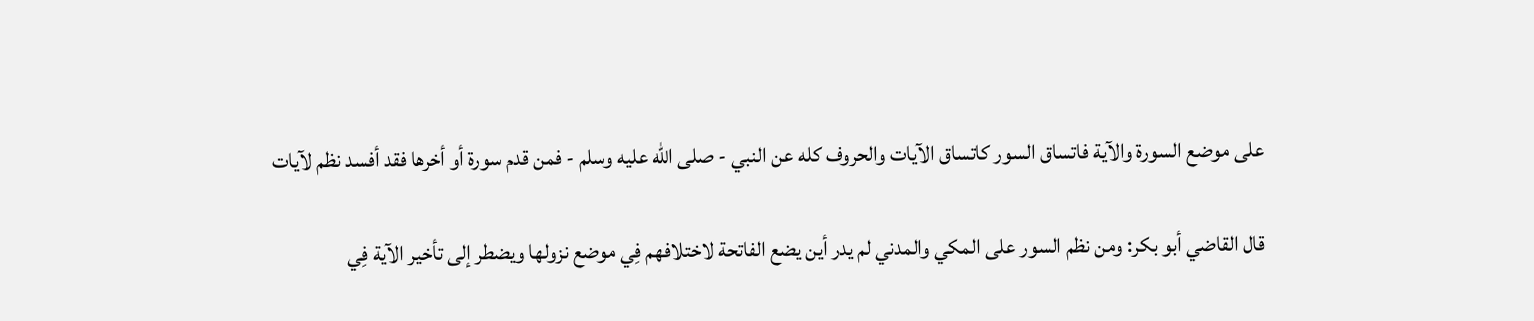على موضع السورة والآية فاتساق السور كاتساق الآيات والحروف كله عن النبي - صلى الله عليه وسلم - فمن قدم سورة أو أخرها فقد أفسد نظم لآيات

قال القاضي أبو بكر: ومن نظم السور على المكي والمدني لم يدر أين يضع الفاتحة لاختلافهم فِي موضع نزولها ويضطر إلى تأخير الآية فِي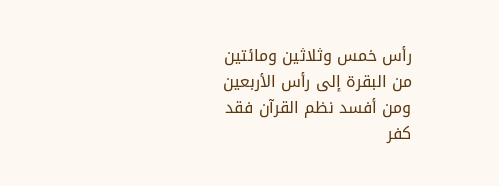رأس خمس وثلاثين ومائتين من البقرة إلى رأس الأربعين ومن أفسد نظم القرآن فقد كفر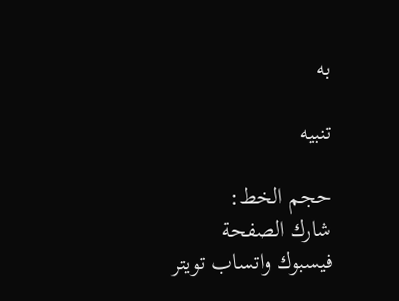به

تنبيه

حجم الخط:
شارك الصفحة
فيسبوك واتساب تويتر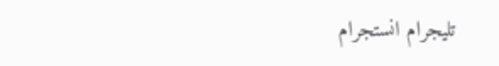تليجرام انستجرام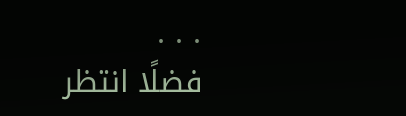. . .
فضلًا انتظر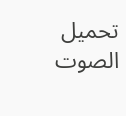تحميل الصوت